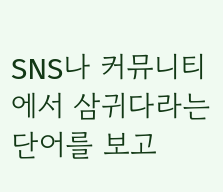SNS나 커뮤니티에서 삼귀다라는 단어를 보고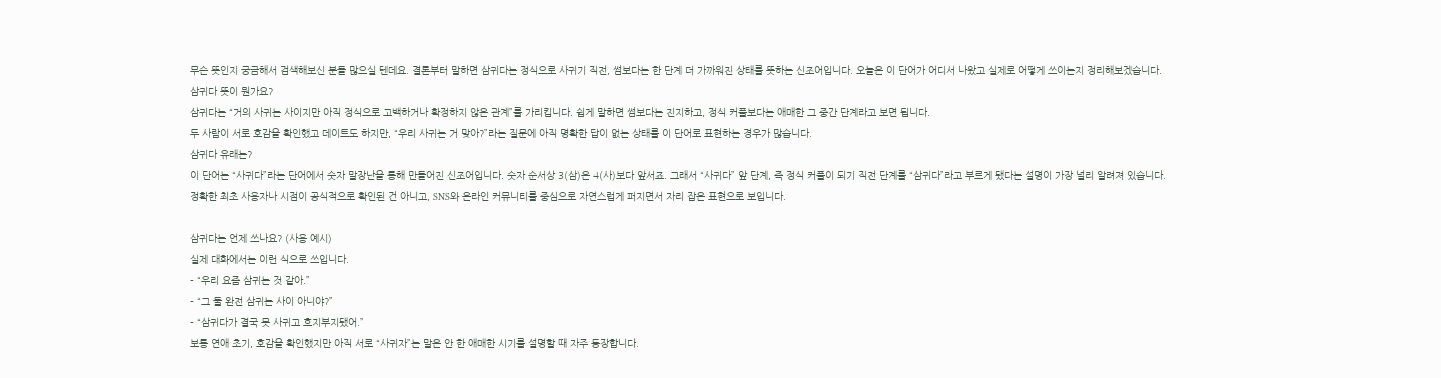무슨 뜻인지 궁금해서 검색해보신 분들 많으실 텐데요. 결론부터 말하면 삼귀다는 정식으로 사귀기 직전, 썸보다는 한 단계 더 가까워진 상태를 뜻하는 신조어입니다. 오늘은 이 단어가 어디서 나왔고 실제로 어떻게 쓰이는지 정리해보겠습니다.
삼귀다 뜻이 뭔가요?
삼귀다는 “거의 사귀는 사이지만 아직 정식으로 고백하거나 확정하지 않은 관계”를 가리킵니다. 쉽게 말하면 썸보다는 진지하고, 정식 커플보다는 애매한 그 중간 단계라고 보면 됩니다.
두 사람이 서로 호감을 확인했고 데이트도 하지만, “우리 사귀는 거 맞아?”라는 질문에 아직 명확한 답이 없는 상태를 이 단어로 표현하는 경우가 많습니다.
삼귀다 유래는?
이 단어는 “사귀다”라는 단어에서 숫자 말장난을 통해 만들어진 신조어입니다. 숫자 순서상 3(삼)은 4(사)보다 앞서죠. 그래서 “사귀다” 앞 단계, 즉 정식 커플이 되기 직전 단계를 “삼귀다”라고 부르게 됐다는 설명이 가장 널리 알려져 있습니다.
정확한 최초 사용자나 시점이 공식적으로 확인된 건 아니고, SNS와 온라인 커뮤니티를 중심으로 자연스럽게 퍼지면서 자리 잡은 표현으로 보입니다.

삼귀다는 언제 쓰나요? (사용 예시)
실제 대화에서는 이런 식으로 쓰입니다.
- “우리 요즘 삼귀는 것 같아.”
- “그 둘 완전 삼귀는 사이 아니야?”
- “삼귀다가 결국 못 사귀고 흐지부지됐어.”
보통 연애 초기, 호감을 확인했지만 아직 서로 “사귀자”는 말은 안 한 애매한 시기를 설명할 때 자주 등장합니다.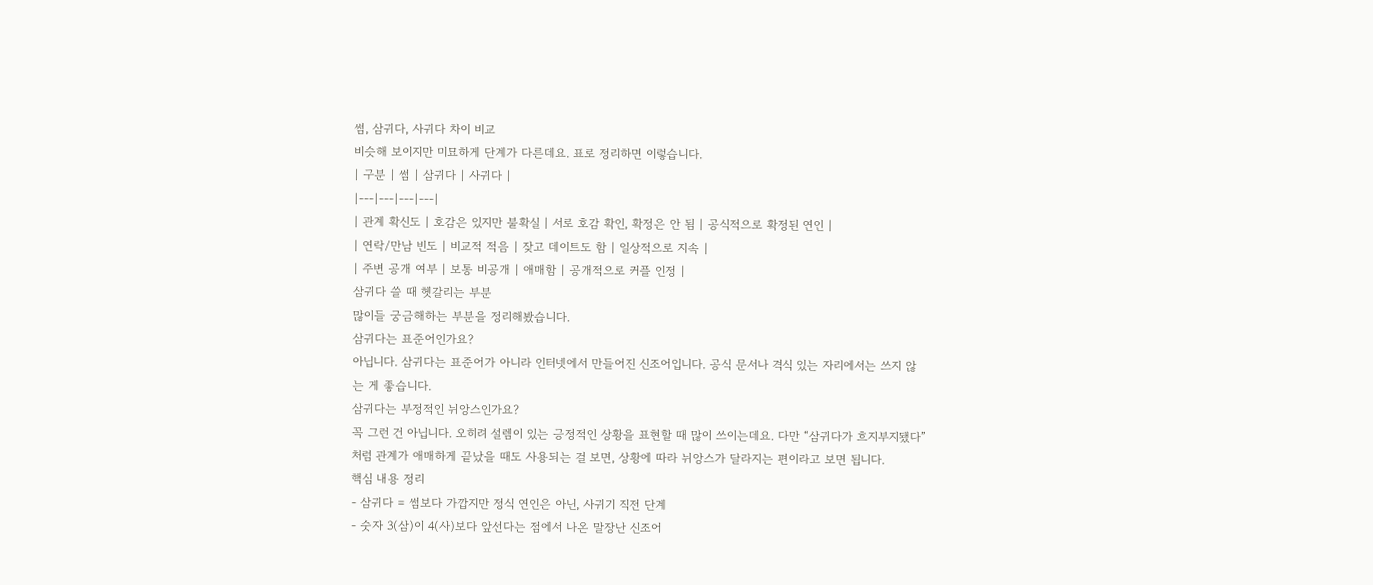썸, 삼귀다, 사귀다 차이 비교
비슷해 보이지만 미묘하게 단계가 다른데요. 표로 정리하면 이렇습니다.
| 구분 | 썸 | 삼귀다 | 사귀다 |
|---|---|---|---|
| 관계 확신도 | 호감은 있지만 불확실 | 서로 호감 확인, 확정은 안 됨 | 공식적으로 확정된 연인 |
| 연락/만남 빈도 | 비교적 적음 | 잦고 데이트도 함 | 일상적으로 지속 |
| 주변 공개 여부 | 보통 비공개 | 애매함 | 공개적으로 커플 인정 |
삼귀다 쓸 때 헷갈리는 부분
많이들 궁금해하는 부분을 정리해봤습니다.
삼귀다는 표준어인가요?
아닙니다. 삼귀다는 표준어가 아니라 인터넷에서 만들어진 신조어입니다. 공식 문서나 격식 있는 자리에서는 쓰지 않는 게 좋습니다.
삼귀다는 부정적인 뉘앙스인가요?
꼭 그런 건 아닙니다. 오히려 설렘이 있는 긍정적인 상황을 표현할 때 많이 쓰이는데요. 다만 “삼귀다가 흐지부지됐다”처럼 관계가 애매하게 끝났을 때도 사용되는 걸 보면, 상황에 따라 뉘앙스가 달라지는 편이라고 보면 됩니다.
핵심 내용 정리
- 삼귀다 = 썸보다 가깝지만 정식 연인은 아닌, 사귀기 직전 단계
- 숫자 3(삼)이 4(사)보다 앞선다는 점에서 나온 말장난 신조어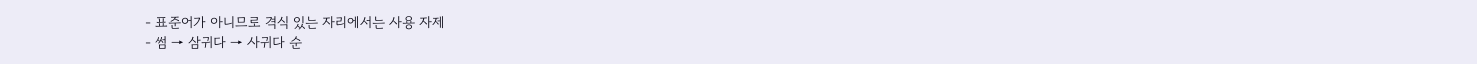- 표준어가 아니므로 격식 있는 자리에서는 사용 자제
- 썸 → 삼귀다 → 사귀다 순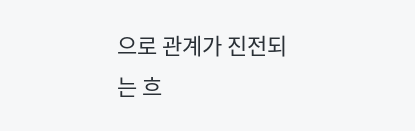으로 관계가 진전되는 흐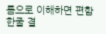름으로 이해하면 편함
한줄 결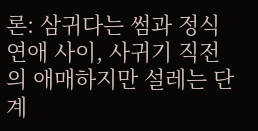론: 삼귀다는 썸과 정식 연애 사이, 사귀기 직전의 애매하지만 설레는 단계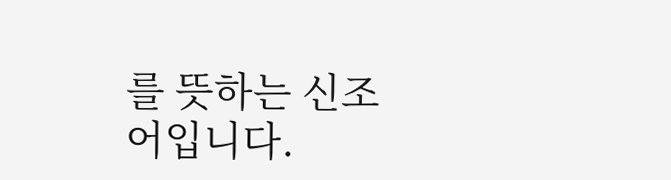를 뜻하는 신조어입니다.